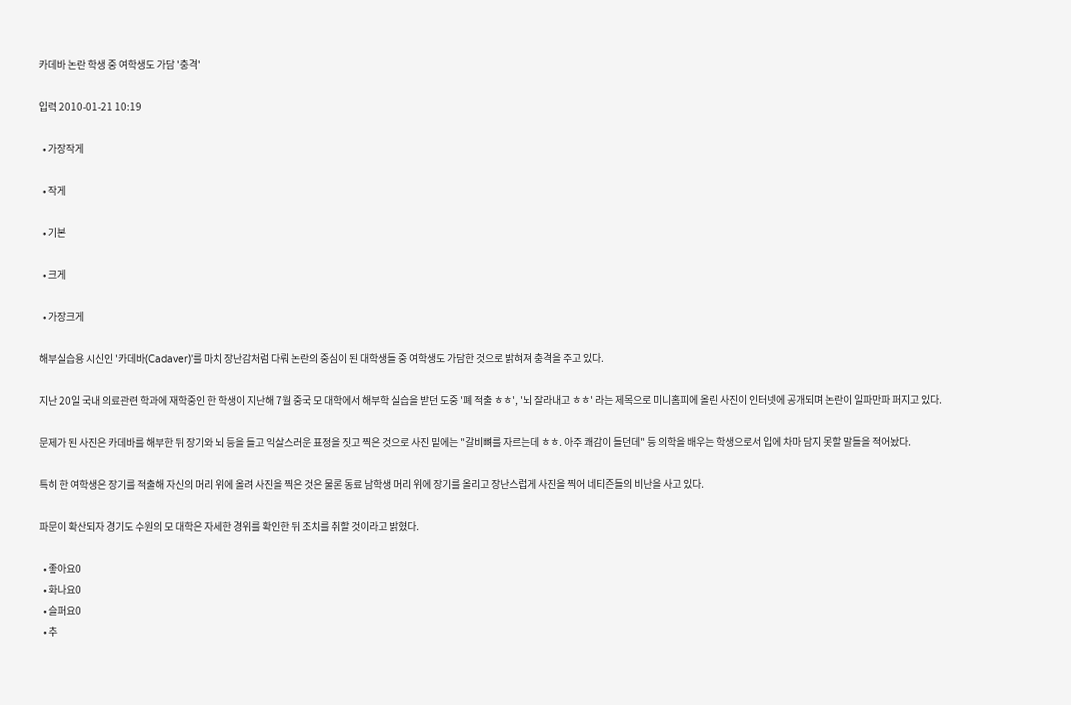카데바 논란 학생 중 여학생도 가담 '충격'

입력 2010-01-21 10:19

  • 가장작게

  • 작게

  • 기본

  • 크게

  • 가장크게

해부실습용 시신인 '카데바(Cadaver)'를 마치 장난감처럼 다뤄 논란의 중심이 된 대학생들 중 여학생도 가담한 것으로 밝혀져 충격을 주고 있다.

지난 20일 국내 의료관련 학과에 재학중인 한 학생이 지난해 7월 중국 모 대학에서 해부학 실습을 받던 도중 '폐 적출 ㅎㅎ', '뇌 잘라내고 ㅎㅎ' 라는 제목으로 미니홈피에 올린 사진이 인터넷에 공개되며 논란이 일파만파 퍼지고 있다.

문제가 된 사진은 카데바를 해부한 뒤 장기와 뇌 등을 들고 익살스러운 표정을 짓고 찍은 것으로 사진 밑에는 "갈비뼈를 자르는데 ㅎㅎ. 아주 쾌감이 들던데" 등 의학을 배우는 학생으로서 입에 차마 담지 못할 말들을 적어놨다.

특히 한 여학생은 장기를 적출해 자신의 머리 위에 올려 사진을 찍은 것은 물론 동료 남학생 머리 위에 장기를 올리고 장난스럽게 사진을 찍어 네티즌들의 비난을 사고 있다.

파문이 확산되자 경기도 수원의 모 대학은 자세한 경위를 확인한 뒤 조치를 취할 것이라고 밝혔다.

  • 좋아요0
  • 화나요0
  • 슬퍼요0
  • 추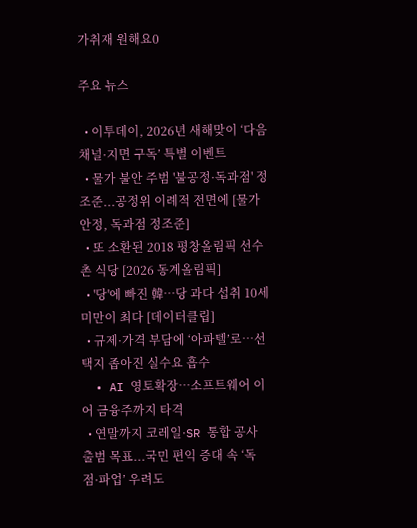가취재 원해요0

주요 뉴스

  • 이투데이, 2026년 새해맞이 ‘다음채널·지면 구독’ 특별 이벤트
  • 물가 불안 주범 '불공정·독과점' 정조준...공정위 이례적 전면에 [물가 안정, 독과점 정조준]
  • 또 소환된 2018 평창올림픽 선수촌 식당 [2026 동계올림픽]
  • '당'에 빠진 韓…당 과다 섭취 10세 미만이 최다 [데이터클립]
  • 규제·가격 부담에 ‘아파텔’로…선택지 좁아진 실수요 흡수
  • AI 영토확장⋯소프트웨어 이어 금융주까지 타격
  • 연말까지 코레일·SR 통합 공사 출범 목표...국민 편익 증대 속 ‘독점·파업’ 우려도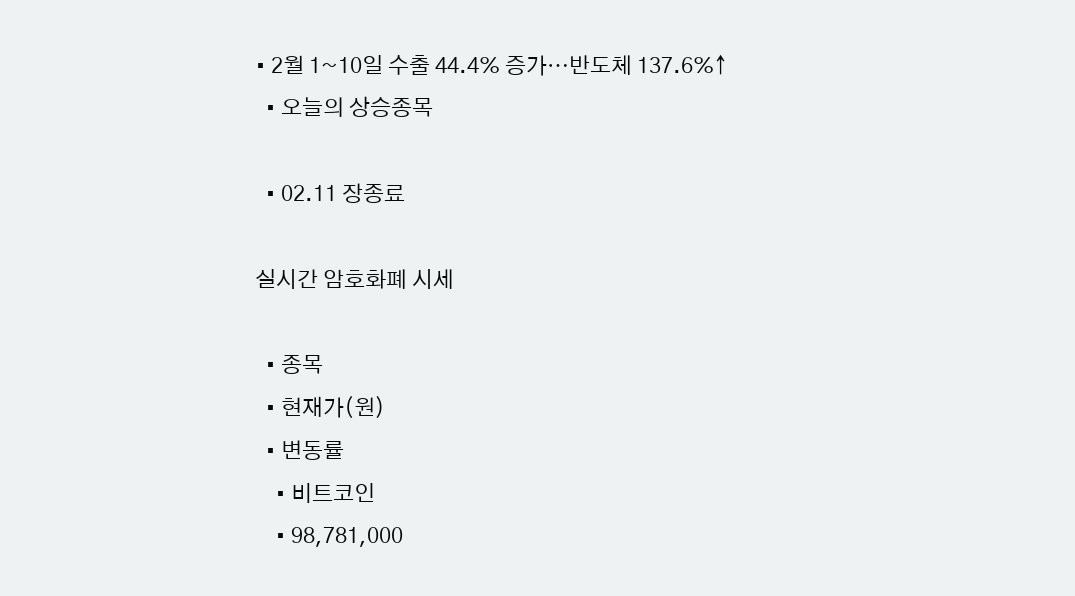• 2월 1~10일 수출 44.4% 증가⋯반도체 137.6%↑
  • 오늘의 상승종목

  • 02.11 장종료

실시간 암호화폐 시세

  • 종목
  • 현재가(원)
  • 변동률
    • 비트코인
    • 98,781,000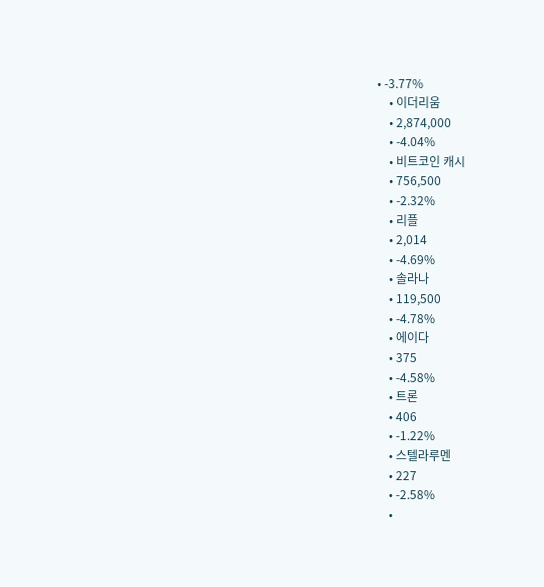• -3.77%
    • 이더리움
    • 2,874,000
    • -4.04%
    • 비트코인 캐시
    • 756,500
    • -2.32%
    • 리플
    • 2,014
    • -4.69%
    • 솔라나
    • 119,500
    • -4.78%
    • 에이다
    • 375
    • -4.58%
    • 트론
    • 406
    • -1.22%
    • 스텔라루멘
    • 227
    • -2.58%
    •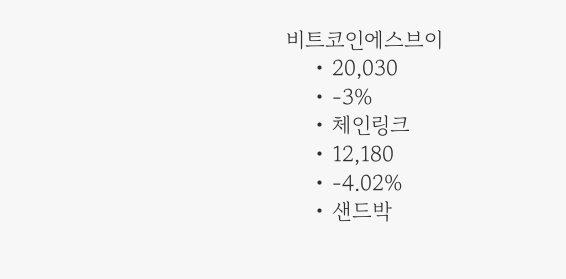비트코인에스브이
    • 20,030
    • -3%
    • 체인링크
    • 12,180
    • -4.02%
    • 샌드박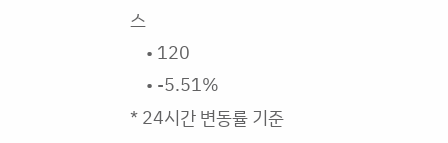스
    • 120
    • -5.51%
* 24시간 변동률 기준